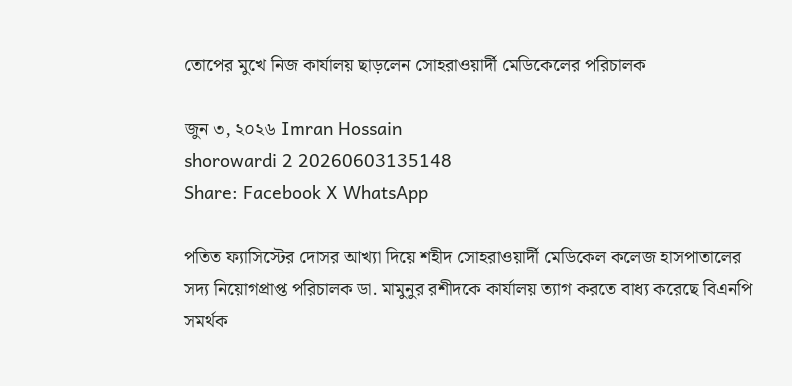তোপের মুখে নিজ কার্যালয় ছাড়লেন সোহরাওয়ার্দী মেডিকেলের পরিচালক

জুন ৩, ২০২৬ Imran Hossain
shorowardi 2 20260603135148
Share: Facebook X WhatsApp

পতিত ফ্যাসিস্টের দোসর আখ্যা দিয়ে শহীদ সোহরাওয়ার্দী মেডিকেল কলেজ হাসপাতালের সদ্য নিয়োগপ্রাপ্ত পরিচালক ডা. মামুনুর রশীদকে কার্যালয় ত্যাগ করতে বাধ্য করেছে বিএনপি সমর্থক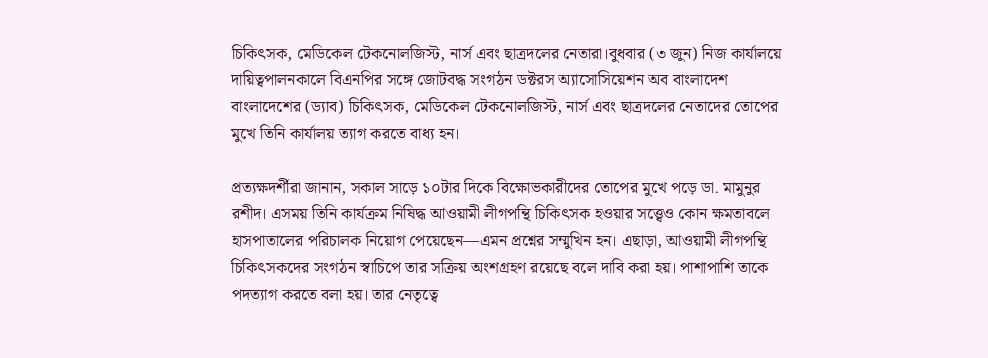চিকিৎসক, মেডিকেল টেকনোলজিস্ট, নার্স এবং ছাত্রদলের নেতারা।বুধবার (৩ জুন) নিজ কার্যালয়ে দায়িত্বপালনকালে বিএনপির সঙ্গে জোটবদ্ধ সংগঠন ডক্টরস অ্যাসোসিয়েশন অব বাংলাদেশ বাংলাদেশের (ড্যাব) চিকিৎসক, মেডিকেল টেকনোলজিস্ট, নার্স এবং ছাত্রদলের নেতাদের তোপের মুখে তিনি কার্যালয় ত্যাগ করতে বাধ্য হন।

প্রত্যক্ষদর্শীরা জানান, সকাল সাড়ে ১০টার দিকে বিক্ষোভকারীদের তোপের মুখে পড়ে ডা. মামুনুর রশীদ। এসময় তিনি কার্যক্রম নিষিদ্ধ আওয়ামী লীগপন্থি চিকিৎসক হওয়ার সত্ত্বেও কোন ক্ষমতাবলে হাসপাতালের পরিচালক নিয়োগ পেয়েছেন—এমন প্রশ্নের সম্মুখিন হন। এছাড়া, আওয়ামী লীগপন্থি চিকিৎসকদের সংগঠন স্বাচিপে তার সক্রিয় অংশগ্রহণ রয়েছে বলে দাবি করা হয়। পাশাপাশি তাকে পদত্যাগ করতে বলা হয়। তার নেতৃত্বে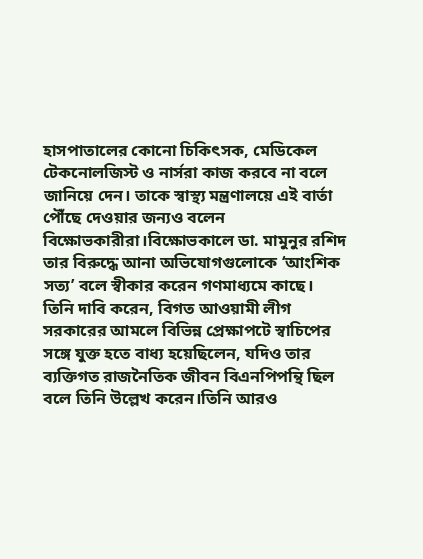হাসপাতালের কোনো চিকিৎসক, মেডিকেল টেকনোলজিস্ট ও নার্সরা কাজ করবে না বলে জানিয়ে দেন। তাকে স্বাস্থ্য মন্ত্রণালয়ে এই বার্তা পৌঁছে দেওয়ার জন্যও বলেন বিক্ষোভকারীরা।বিক্ষোভকালে ডা. মামুনুর রশিদ তার বিরুদ্ধে আনা অভিযোগগুলোকে ‘আংশিক সত্য’ বলে স্বীকার করেন গণমাধ্যমে কাছে। তিনি দাবি করেন, বিগত আওয়ামী লীগ সরকারের আমলে বিভিন্ন প্রেক্ষাপটে স্বাচিপের সঙ্গে যুক্ত হতে বাধ্য হয়েছিলেন, যদিও তার ব্যক্তিগত রাজনৈতিক জীবন বিএনপিপন্থি ছিল বলে তিনি উল্লেখ করেন।তিনি আরও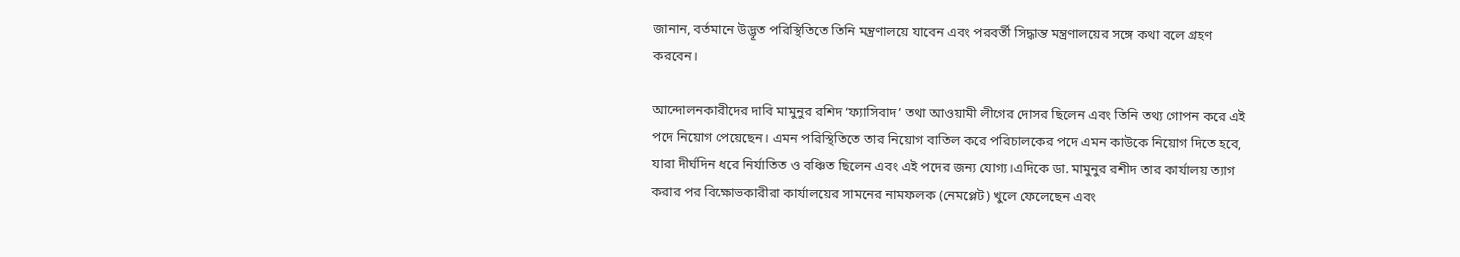জানান, বর্তমানে উদ্ভূত পরিস্থিতিতে তিনি মন্ত্রণালয়ে যাবেন এবং পরবর্তী সিদ্ধান্ত মন্ত্রণালয়ের সঙ্গে কথা বলে গ্রহণ করবেন।

আন্দোলনকারীদের দাবি মামুনুর রশিদ ‘ফ্যাসিবাদ’ তথা আওয়ামী লীগের দোসর ছিলেন এবং তিনি তথ্য গোপন করে এই পদে নিয়োগ পেয়েছেন। এমন পরিস্থিতিতে তার নিয়োগ বাতিল করে পরিচালকের পদে এমন কাউকে নিয়োগ দিতে হবে, যারা দীর্ঘদিন ধরে নির্যাতিত ও বঞ্চিত ছিলেন এবং এই পদের জন্য যোগ্য।এদিকে ডা. মামুনুর রশীদ তার কার্যালয় ত্যাগ করার পর বিক্ষোভকারীরা কার্যালয়ের সামনের নামফলক (নেমপ্লেট) খুলে ফেলেছেন এবং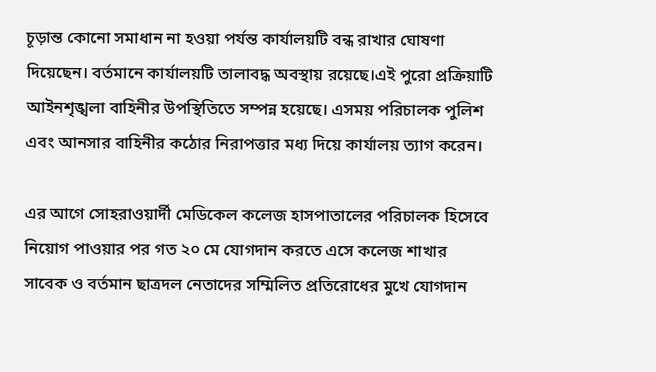চূড়ান্ত কোনো সমাধান না হওয়া পর্যন্ত কার্যালয়টি বন্ধ রাখার ঘোষণা দিয়েছেন। বর্তমানে কার্যালয়টি তালাবদ্ধ অবস্থায় রয়েছে।এই পুরো প্রক্রিয়াটি আইনশৃঙ্খলা বাহিনীর উপস্থিতিতে সম্পন্ন হয়েছে। এসময় পরিচালক পুলিশ এবং আনসার বাহিনীর কঠোর নিরাপত্তার মধ্য দিয়ে কার্যালয় ত্যাগ করেন।

এর আগে সোহরাওয়ার্দী মেডিকেল কলেজ হাসপাতালের পরিচালক হিসেবে নিয়োগ পাওয়ার পর গত ২০ মে যোগদান করতে এসে কলেজ শাখার সাবেক ও বর্তমান ছাত্রদল নেতাদের সম্মিলিত প্রতিরোধের মুখে যোগদান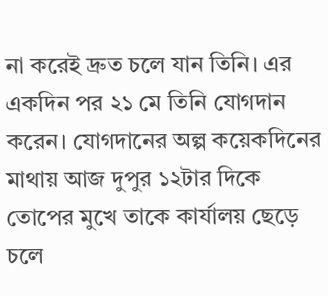না করেই দ্রুত চলে যান তিনি। এর একদিন পর ২১ মে তিনি যোগদান করেন। যোগদানের অল্প কয়েকদিনের মাথায় আজ দুপুর ১২টার দিকে তোপের মুখে তাকে কার্যালয় ছেড়ে চলে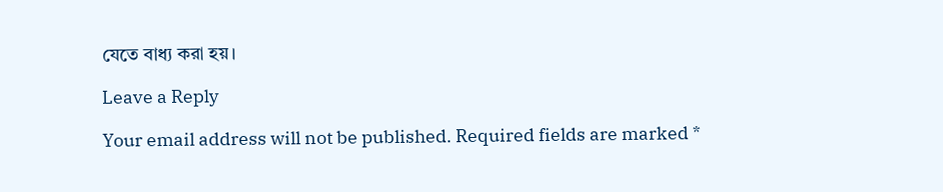যেতে বাধ্য করা হয়।

Leave a Reply

Your email address will not be published. Required fields are marked *